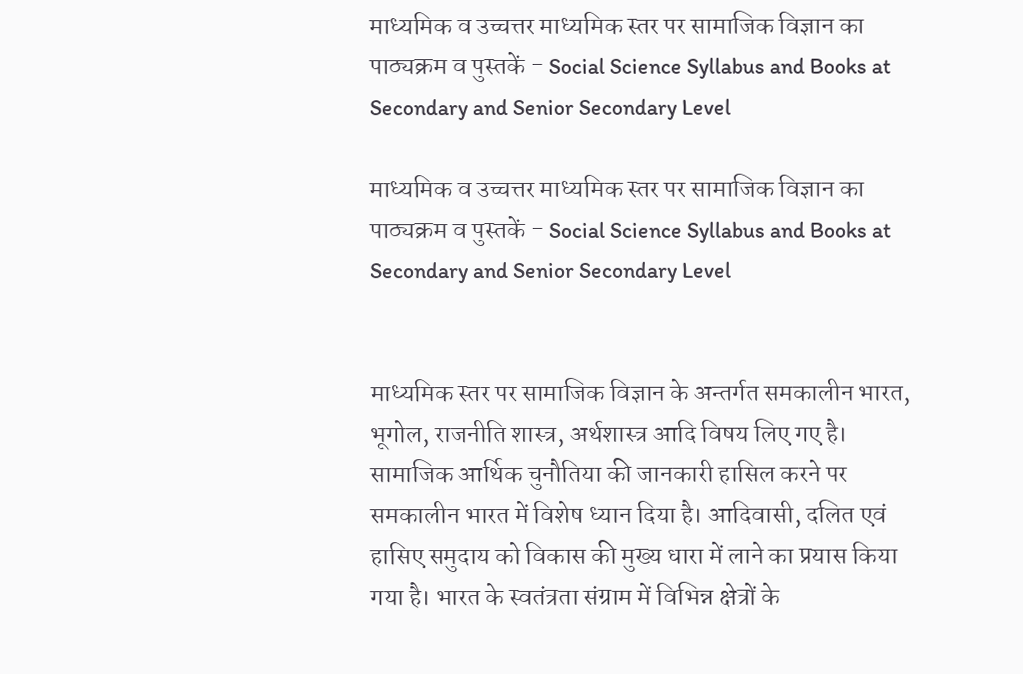माध्यमिक व उच्चत्तर माध्यमिक स्तर पर सामाजिक विज्ञान का पाठ्यक्रम व पुस्तकें - Social Science Syllabus and Books at Secondary and Senior Secondary Level

माध्यमिक व उच्चत्तर माध्यमिक स्तर पर सामाजिक विज्ञान का पाठ्यक्रम व पुस्तकें - Social Science Syllabus and Books at Secondary and Senior Secondary Level


माध्यमिक स्तर पर सामाजिक विज्ञान के अन्तर्गत समकालीन भारत, भूगोल, राजनीति शास्त्र, अर्थशास्त्र आदि विषय लिए गए है। सामाजिक आर्थिक चुनौतिया की जानकारी हासिल करने पर समकालीन भारत में विशेष ध्यान दिया है। आदिवासी, दलित एवं हासिए समुदाय को विकास की मुख्य धारा में लाने का प्रयास किया गया है। भारत के स्वतंत्रता संग्राम में विभिन्न क्षेत्रों के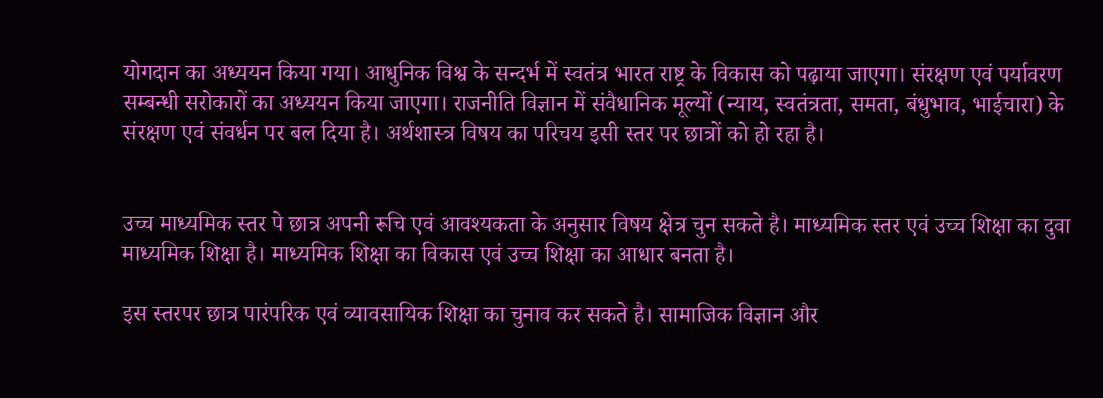योगदान का अध्ययन किया गया। आधुनिक विश्व के सन्दर्भ में स्वतंत्र भारत राष्ट्र के विकास को पढ़ाया जाएगा। संरक्षण एवं पर्यावरण सम्बन्धी सरोकारों का अध्ययन किया जाएगा। राजनीति विज्ञान में संवैधानिक मूल्यों (न्याय, स्वतंत्रता, समता, बंधुभाव, भाईचारा) के संरक्षण एवं संवर्धन पर बल दिया है। अर्थशास्त्र विषय का परिचय इसी स्तर पर छात्रों को हो रहा है।


उच्च माध्यमिक स्तर पे छात्र अपनी रूचि एवं आवश्यकता के अनुसार विषय क्षेत्र चुन सकते है। माध्यमिक स्तर एवं उच्च शिक्षा का दुवा माध्यमिक शिक्षा है। माध्यमिक शिक्षा का विकास एवं उच्च शिक्षा का आधार बनता है।

इस स्तरपर छात्र पारंपरिक एवं व्यावसायिक शिक्षा का चुनाव कर सकते है। सामाजिक विज्ञान और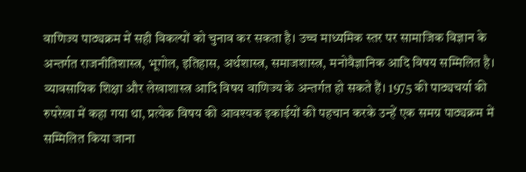वाणिज्य पाठ्यक्रम में सही विकल्पों को चुनाव कर सकता है। उच्च माध्यमिक स्तर पर सामाजिक विज्ञान के अन्तर्गत राजनीतिशास्त्र, भूगोल, इतिहास, अर्थशास्त्र, समाजशास्त्र, मनोवैज्ञानिक आदि विषय सम्मिलित है। व्यावसायिक शिक्षा और लेखाशास्त्र आदि विषय वाणिज्य के अन्तर्गत हो सकते हैं। 1975 की पाठ्यचर्या की रुपरेखा में कहा गया था, प्रत्येक विषय की आवश्यक इकाईयों की पहचान करके उन्हें एक समग्र पाठ्यक्रम में सम्मिलित किया जाना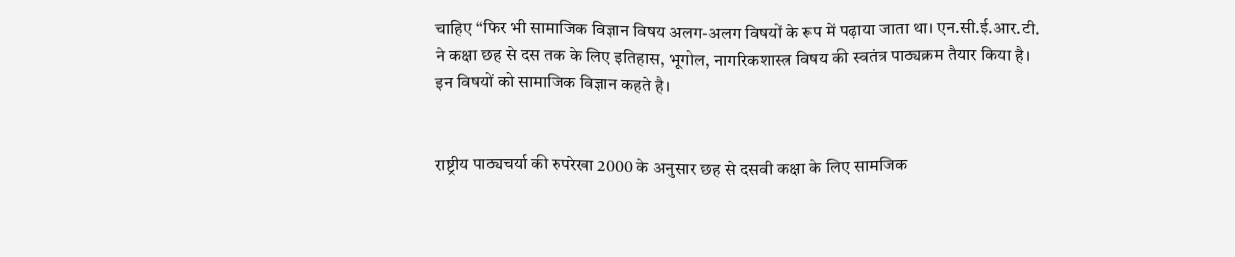चाहिए “फिर भी सामाजिक विज्ञान विषय अलग-अलग विषयों के रूप में पढ़ाया जाता था। एन.सी.ई.आर.टी. ने कक्षा छह से दस तक के लिए इतिहास, भूगोल, नागरिकशास्त्र विषय की स्वतंत्र पाठ्यक्रम तैयार किया है। इन विषयों को सामाजिक विज्ञान कहते है।


राष्ट्रीय पाठ्यचर्या की रुपरेखा 2000 के अनुसार छह से दसवी कक्षा के लिए सामजिक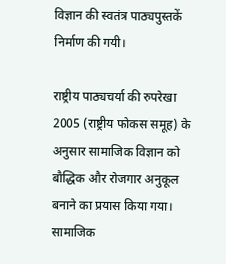विज्ञान की स्वतंत्र पाठ्यपुस्तकें निर्माण की गयी।

राष्ट्रीय पाठ्यचर्या की रुपरेखा 2005 (राष्ट्रीय फोकस समूह) के अनुसार सामाजिक विज्ञान को बौद्धिक और रोजगार अनुकूल बनाने का प्रयास किया गया। सामाजिक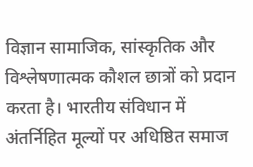विज्ञान सामाजिक, सांस्कृतिक और विश्लेषणात्मक कौशल छात्रों को प्रदान करता है। भारतीय संविधान में अंतर्निहित मूल्यों पर अधिष्ठित समाज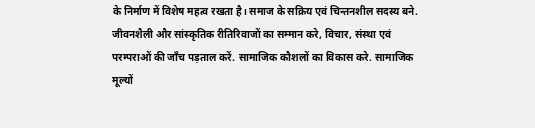के निर्माण में विशेष महत्व रखता है। समाज के सक्रिय एवं चिन्तनशील सदस्य बने. जीवनशैली और सांस्कृतिक रीतिरिवाजों का सम्मान करे, विचार, संस्था एवं परम्पराओं की जाँच पड़ताल करें. सामाजिक कौशलों का विकास करे. सामाजिक मूल्यों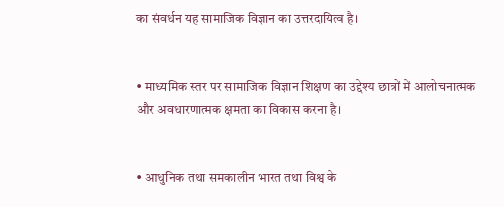का संवर्धन यह सामाजिक विज्ञान का उत्तरदायित्व है।


• माध्यमिक स्तर पर सामाजिक विज्ञान शिक्षण का उद्देश्य छात्रों में आलोचनात्मक और अवधारणात्मक क्षमता का विकास करना है।


• आधुनिक तथा समकालीन भारत तथा विश्व के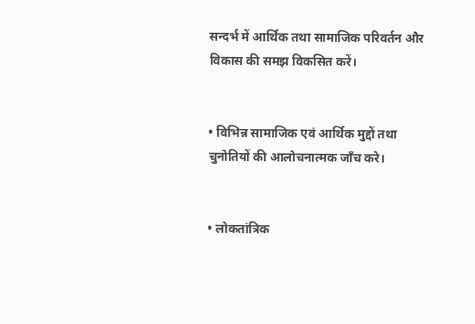सन्दर्भ में आर्थिक तथा सामाजिक परिवर्तन और विकास की समझ विकसित करें।


• विभिन्न सामाजिक एवं आर्थिक मुद्दों तथा चुनोतियों की आलोचनात्मक जाँच करे।


• लोकतांत्रिक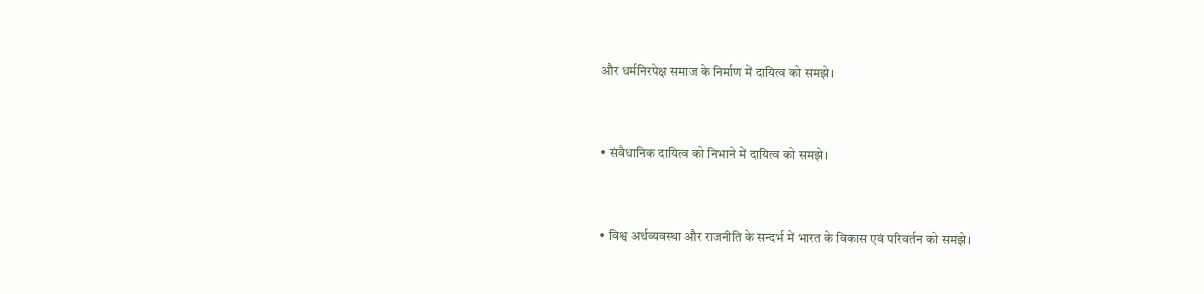और धर्मनिरपेक्ष समाज के निर्माण में दायित्व को समझे।


• संवैधानिक दायित्व को निभाने में दायित्व को समझे।


• विश्व अर्थव्यवस्था और राजनीति के सन्दर्भ में भारत के विकास एवं परिवर्तन को समझे।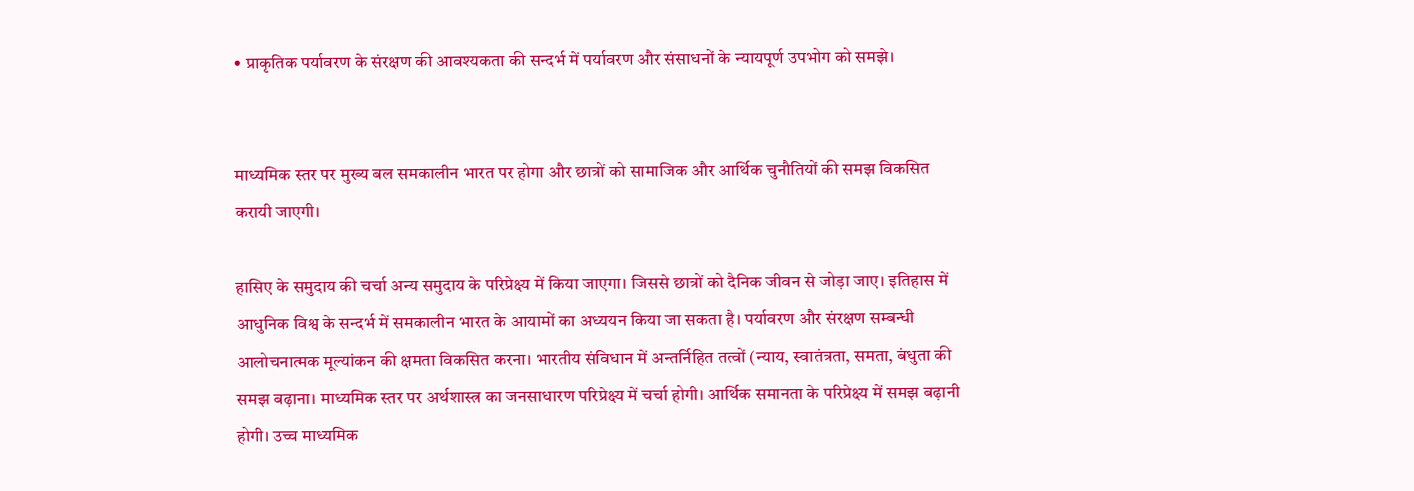• प्राकृतिक पर्यावरण के संरक्षण की आवश्यकता की सन्दर्भ में पर्यावरण और संसाधनों के न्यायपूर्ण उपभोग को समझे।


माध्यमिक स्तर पर मुख्य बल समकालीन भारत पर होगा और छात्रों को सामाजिक और आर्थिक चुनौतियों की समझ विकसित करायी जाएगी।

हासिए के समुदाय की चर्चा अन्य समुदाय के परिप्रेक्ष्य में किया जाएगा। जिससे छात्रों को दैनिक जीवन से जोड़ा जाए। इतिहास में आधुनिक विश्व के सन्दर्भ में समकालीन भारत के आयामों का अध्ययन किया जा सकता है। पर्यावरण और संरक्षण सम्बन्धी आलोचनात्मक मूल्यांकन की क्षमता विकसित करना। भारतीय संविधान में अन्तर्निहित तत्वों (न्याय, स्वातंत्रता, समता, बंधुता की समझ बढ़ाना। माध्यमिक स्तर पर अर्थशास्त्र का जनसाधारण परिप्रेक्ष्य में चर्चा होगी। आर्थिक समानता के परिप्रेक्ष्य में समझ बढ़ानी होगी। उच्च माध्यमिक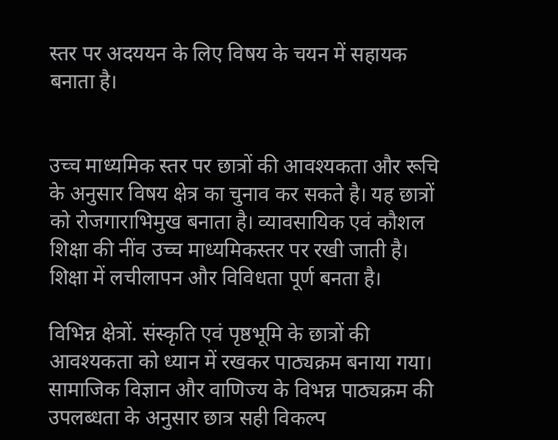स्तर पर अदययन के लिए विषय के चयन में सहायक बनाता है।


उच्च माध्यमिक स्तर पर छात्रों की आवश्यकता और रूचि के अनुसार विषय क्षेत्र का चुनाव कर सकते है। यह छात्रों को रोजगाराभिमुख बनाता है। व्यावसायिक एवं कौशल शिक्षा की नींव उच्च माध्यमिकस्तर पर रखी जाती है। शिक्षा में लचीलापन और विविधता पूर्ण बनता है।

विभिन्न क्षेत्रों. संस्कृति एवं पृष्ठभूमि के छात्रों की आवश्यकता को ध्यान में रखकर पाठ्यक्रम बनाया गया। सामाजिक विज्ञान और वाणिज्य के विभन्न पाठ्यक्रम की उपलब्धता के अनुसार छात्र सही विकल्प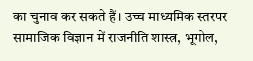का चुनाव कर सकते हैं। उच्च माध्यमिक स्तरपर सामाजिक विज्ञान में राजनीति शास्त्र, भूगोल,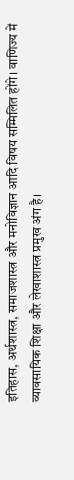इतिहास, अर्थशास्त्र, समाजशास्त्र और मनोविज्ञान आदि विषय सम्मिलित होंगे। वाणिज्य में व्यावसायिक शिक्षा और लेखाशास्त्र प्रमुख अंग है।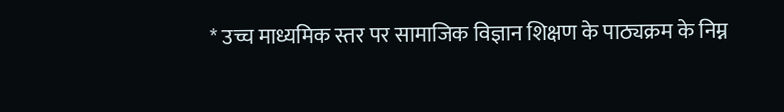* उच्च माध्यमिक स्तर पर सामाजिक विज्ञान शिक्षण के पाठ्यक्रम के निम्न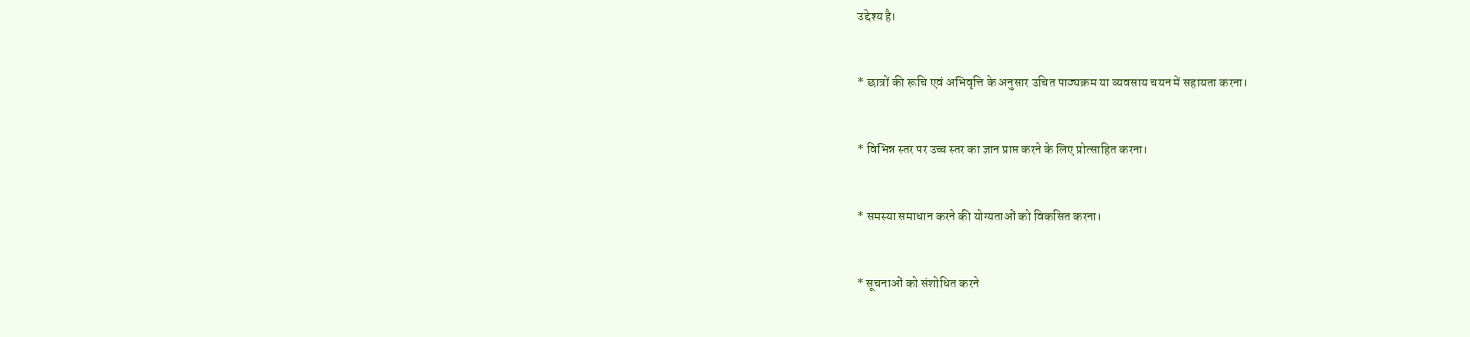उद्देश्य है।


* छात्रों की रूचि एवं अभिवृत्ति के अनुसार उचित पाठ्यक्रम या व्यवसाय चयन में सहायता करना।


* विभिन्न स्तर पर उच्च स्तर का ज्ञान प्राप्त करने के लिए प्रोत्साहित करना।


* समस्या समाधान करने की योग्यताओं को विकसित करना।


* सूचनाओं को संशोधित करने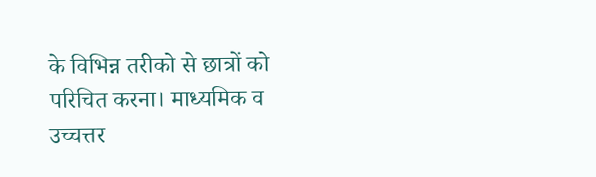के विभिन्न तरीको से छात्रों को परिचित करना। माध्यमिक व उच्चत्तर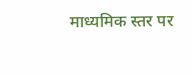माध्यमिक स्तर पर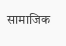सामाजिक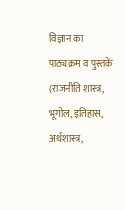विज्ञान का पाठ्यक्रम व पुस्तकें (राजनीति शास्त्र, भूगोल, इतिहास, अर्थशास्त्र,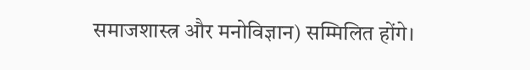समाजशास्त्र और मनोविज्ञान) सम्मिलित होंगे।